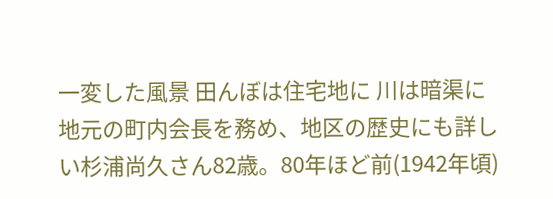一変した風景 田んぼは住宅地に 川は暗渠に
地元の町内会長を務め、地区の歴史にも詳しい杉浦尚久さん82歳。80年ほど前(1942年頃)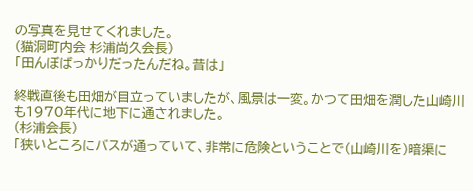の写真を見せてくれました。
(猫洞町内会 杉浦尚久会長)
「田んぼばっかりだったんだね。昔は」

終戦直後も田畑が目立っていましたが、風景は一変。かつて田畑を潤した山崎川も1970年代に地下に通されました。
(杉浦会長)
「狭いところにバスが通っていて、非常に危険ということで(山崎川を)暗渠に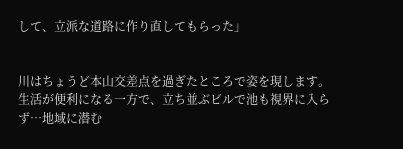して、立派な道路に作り直してもらった」


川はちょうど本山交差点を過ぎたところで姿を現します。
生活が便利になる一方で、立ち並ぶビルで池も視界に入らず…地域に潜む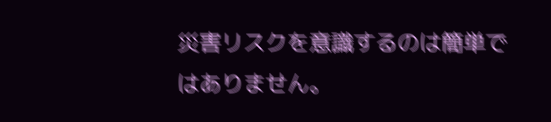災害リスクを意識するのは簡単ではありません。